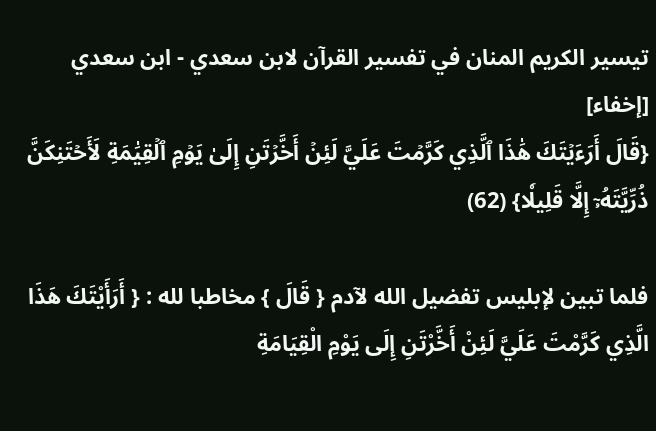تيسير الكريم المنان في تفسير القرآن لابن سعدي - ابن سعدي [إخفاء]
{قَالَ أَرَءَيۡتَكَ هَٰذَا ٱلَّذِي كَرَّمۡتَ عَلَيَّ لَئِنۡ أَخَّرۡتَنِ إِلَىٰ يَوۡمِ ٱلۡقِيَٰمَةِ لَأَحۡتَنِكَنَّ ذُرِّيَّتَهُۥٓ إِلَّا قَلِيلٗا} (62)

فلما تبين لإبليس تفضيل الله لآدم { قَالَ } مخاطبا لله : { أَرَأَيْتَكَ هَذَا الَّذِي كَرَّمْتَ عَلَيَّ لَئِنْ أَخَّرْتَنِ إِلَى يَوْمِ الْقِيَامَةِ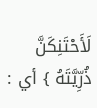لَأَحْتَنِكَنَّ ذُرِّيَّتَهُ } أي :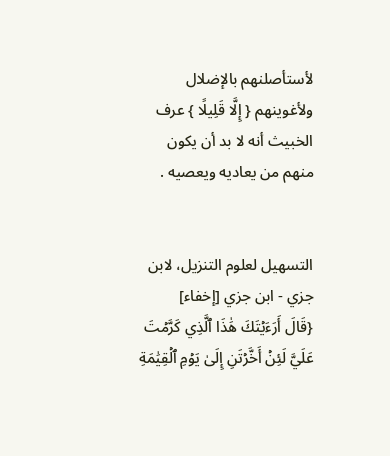لأستأصلنهم بالإضلال ولأغوينهم { إِلَّا قَلِيلًا } عرف الخبيث أنه لا بد أن يكون منهم من يعاديه ويعصيه .


التسهيل لعلوم التنزيل، لابن جزي - ابن جزي [إخفاء]
{قَالَ أَرَءَيۡتَكَ هَٰذَا ٱلَّذِي كَرَّمۡتَ عَلَيَّ لَئِنۡ أَخَّرۡتَنِ إِلَىٰ يَوۡمِ ٱلۡقِيَٰمَةِ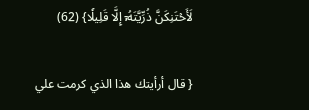لَأَحۡتَنِكَنَّ ذُرِّيَّتَهُۥٓ إِلَّا قَلِيلٗا} (62)

{ قال أرأيتك هذا الذي كرمت علي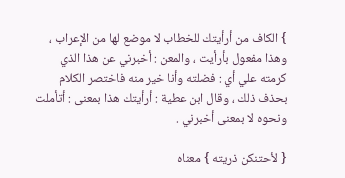} الكاف من أرأيتك للخطاب لا موضع لها من الإعراب ، وهذا مفعول بأرأيت ، والمعن : أخبرني عن هذا الذي كرمته علي أي : فضلته وأنا خير منه فاختصر الكلام بحذف ذلك ، وقال ابن عطية : أرأيتك هذا بمعنى : أتأملت ونحوه لا بمعنى أخبرني .

{ لأحتنكن ذريته } معناه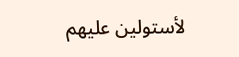لأستولين عليهم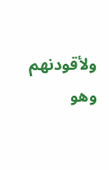ولأقودنهم وهو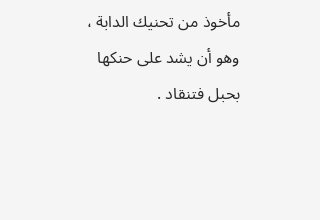مأخوذ من تحنيك الدابة ، وهو أن يشد على حنكها بحبل فتنقاد .